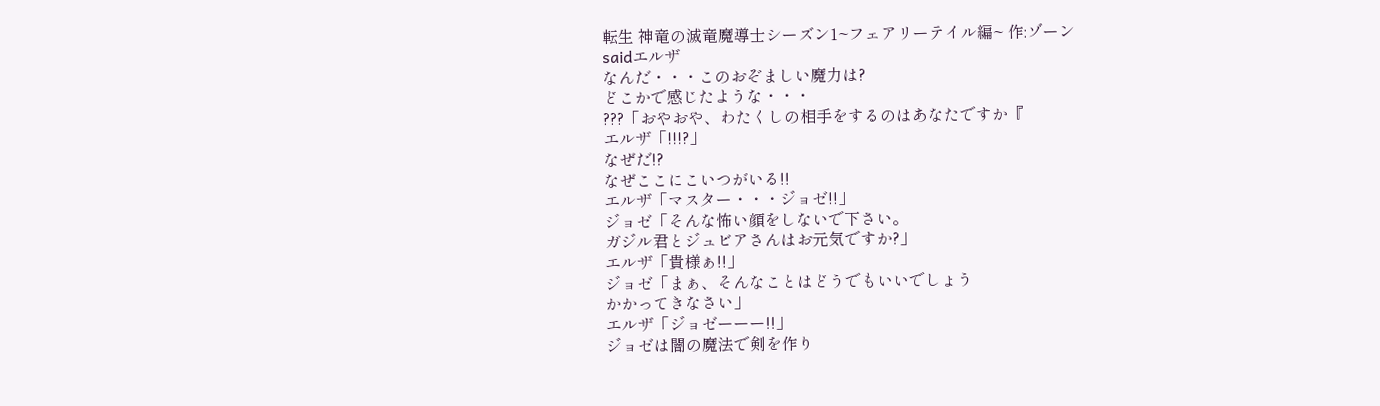転生 神竜の滅竜魔導士シーズン1~フェアリーテイル編~ 作:ゾーン
saidエルザ
なんだ・・・このおぞましい魔力は?
どこかで感じたような・・・
???「おやおや、わたくしの相手をするのはあなたですか『
エルザ「!!!?」
なぜだ!?
なぜここにこいつがいる!!
エルザ「マスター・・・ジョゼ!!」
ジョゼ「そんな怖い顔をしないで下さい。
ガジル君とジュビアさんはお元気ですか?」
エルザ「貴様ぁ!!」
ジョゼ「まぁ、そんなことはどうでもいいでしょう
かかってきなさい」
エルザ「ジョゼーーー!!」
ジョゼは闇の魔法で剣を作り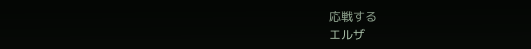応戦する
エルザ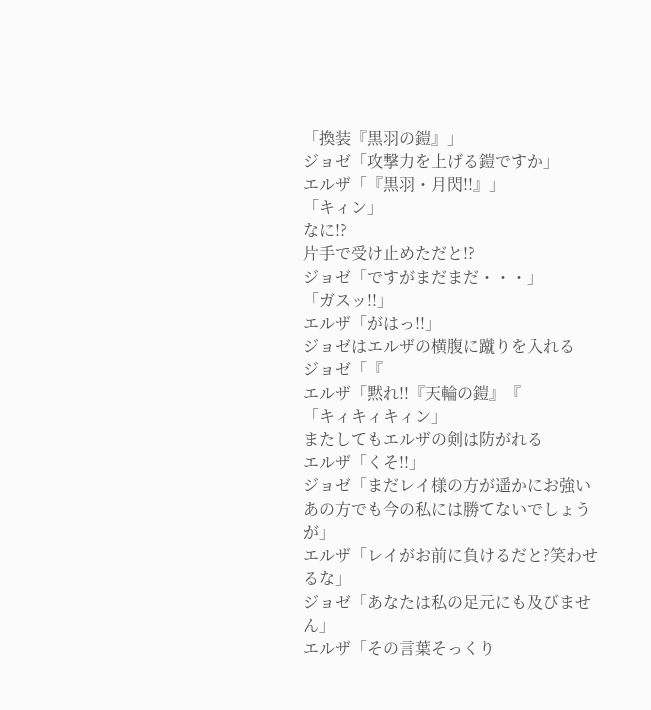「換装『黒羽の鎧』」
ジョゼ「攻撃力を上げる鎧ですか」
エルザ「『黒羽・月閃!!』」
「キィン」
なに!?
片手で受け止めただと!?
ジョゼ「ですがまだまだ・・・」
「ガスッ!!」
エルザ「がはっ!!」
ジョゼはエルザの横腹に蹴りを入れる
ジョゼ「『
エルザ「黙れ!!『天輪の鎧』『
「キィキィキィン」
またしてもエルザの剣は防がれる
エルザ「くそ!!」
ジョゼ「まだレイ様の方が遥かにお強い
あの方でも今の私には勝てないでしょうが」
エルザ「レイがお前に負けるだと?笑わせるな」
ジョゼ「あなたは私の足元にも及びません」
エルザ「その言葉そっくり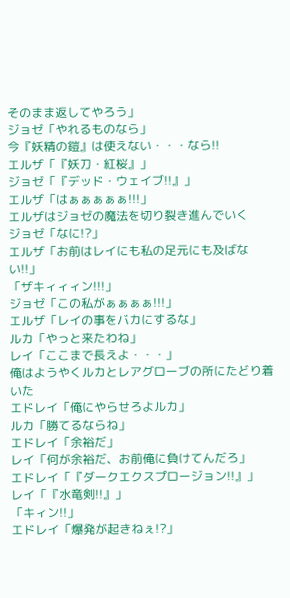そのまま返してやろう」
ジョゼ「やれるものなら」
今『妖精の鎧』は使えない・・・なら!!
エルザ「『妖刀・紅桜』」
ジョゼ「『デッド・ウェイブ!!』」
エルザ「はぁぁぁぁぁ!!!」
エルザはジョゼの魔法を切り裂き進んでいく
ジョゼ「なに!?」
エルザ「お前はレイにも私の足元にも及ばない!!」
「ザキィィィン!!!」
ジョゼ「この私がぁぁぁぁ!!!」
エルザ「レイの事をバカにするな」
ルカ「やっと来たわね」
レイ「ここまで長えよ・・・」
俺はようやくルカとレアグローブの所にたどり着いた
エドレイ「俺にやらせろよルカ」
ルカ「勝てるならね」
エドレイ「余裕だ」
レイ「何が余裕だ、お前俺に負けてんだろ」
エドレイ「『ダークエクスプロージョン!!』」
レイ「『水竜剣!!』」
「キィン!!」
エドレイ「爆発が起きねぇ!?」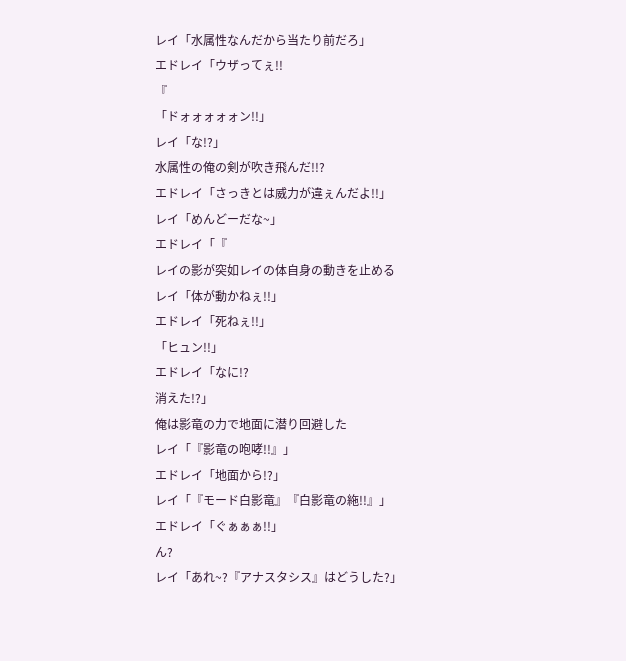レイ「水属性なんだから当たり前だろ」
エドレイ「ウザってぇ!!
『
「ドォォォォォン!!」
レイ「な!?」
水属性の俺の剣が吹き飛んだ!!?
エドレイ「さっきとは威力が違ぇんだよ!!」
レイ「めんどーだな~」
エドレイ「『
レイの影が突如レイの体自身の動きを止める
レイ「体が動かねぇ!!」
エドレイ「死ねぇ!!」
「ヒュン!!」
エドレイ「なに!?
消えた!?」
俺は影竜の力で地面に潜り回避した
レイ「『影竜の咆哮!!』」
エドレイ「地面から!?」
レイ「『モード白影竜』『白影竜の絁!!』」
エドレイ「ぐぁぁぁ!!」
ん?
レイ「あれ~?『アナスタシス』はどうした?」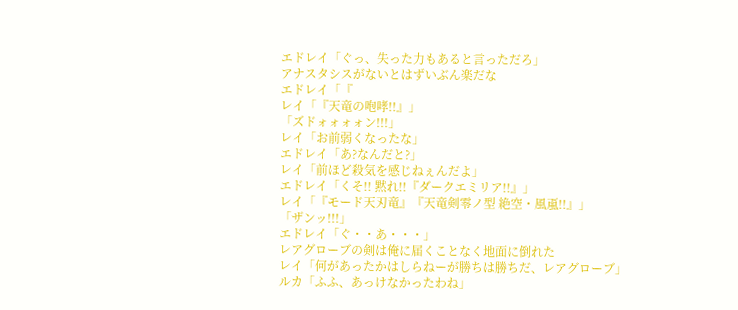エドレイ「ぐっ、失った力もあると言っただろ」
アナスタシスがないとはずいぶん楽だな
エドレイ「『
レイ「『天竜の咆哮!!』」
「ズドォォォォン!!!」
レイ「お前弱くなったな」
エドレイ「あ?なんだと?」
レイ「前ほど殺気を感じねぇんだよ」
エドレイ「くそ!! 黙れ!!『ダークエミリア!!』」
レイ「『モード天刃竜』『天竜剣零ノ型 絶空・風颪!!』」
「ザンッ!!!」
エドレイ「ぐ・・あ・・・」
レアグローブの剣は俺に届くことなく地面に倒れた
レイ「何があったかはしらねーが勝ちは勝ちだ、レアグローブ」
ルカ「ふふ、あっけなかったわね」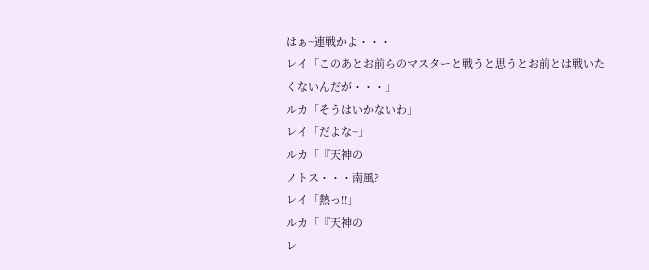はぁ~連戦かよ・・・
レイ「このあとお前らのマスターと戦うと思うとお前とは戦いたくないんだが・・・」
ルカ「そうはいかないわ」
レイ「だよな~」
ルカ「『天神の
ノトス・・・南風?
レイ「熱っ!!」
ルカ「『天神の
レ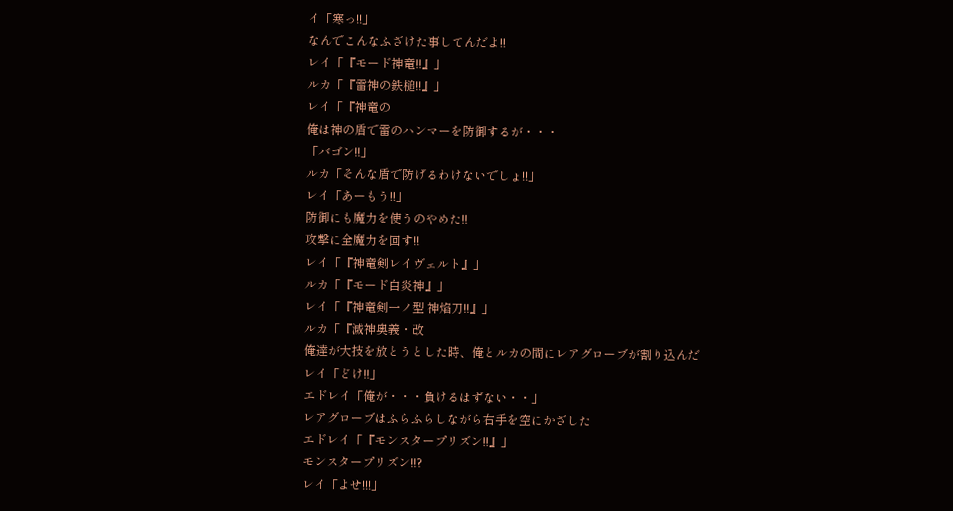イ「寒っ!!」
なんでこんなふざけた事してんだよ!!
レイ「『モード神竜!!』」
ルカ「『雷神の鉄槌!!』」
レイ「『神竜の
俺は神の盾で雷のハンマーを防御するが・・・
「バゴン!!」
ルカ「そんな盾で防げるわけないでしょ!!」
レイ「あーもう!!」
防御にも魔力を使うのやめた!!
攻撃に全魔力を回す!!
レイ「『神竜剣レイヴェルト』」
ルカ「『モード白炎神』」
レイ「『神竜剣一ノ型 神焰刀!!』」
ルカ「『滅神奥義・改
俺達が大技を放とうとした時、俺とルカの間にレアグローブが割り込んだ
レイ「どけ!!」
エドレイ「俺が・・・負けるはずない・・」
レアグローブはふらふらしながら右手を空にかざした
エドレイ「『モンスタープリズン!!』」
モンスタープリズン!!?
レイ「よせ!!!」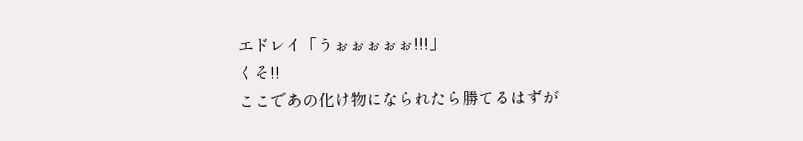エドレイ「うぉぉぉぉぉ!!!」
くそ!!
ここであの化け物になられたら勝てるはずが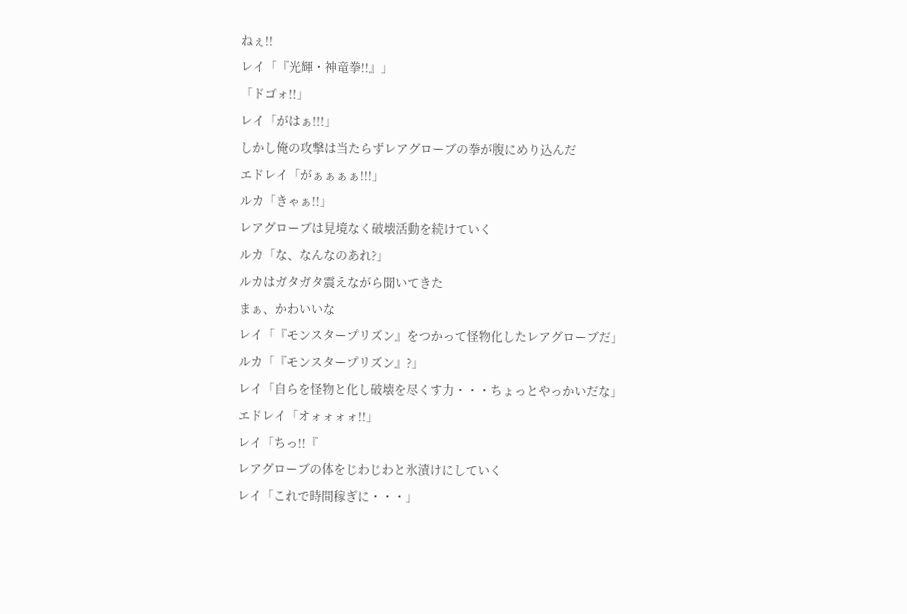ねぇ!!
レイ「『光輝・神竜拳!!』」
「ドゴォ!!」
レイ「がはぁ!!!」
しかし俺の攻撃は当たらずレアグローブの拳が腹にめり込んだ
エドレイ「がぁぁぁぁ!!!」
ルカ「きゃぁ!!」
レアグローブは見境なく破壊活動を続けていく
ルカ「な、なんなのあれ?」
ルカはガタガタ震えながら聞いてきた
まぁ、かわいいな
レイ「『モンスタープリズン』をつかって怪物化したレアグローブだ」
ルカ「『モンスタープリズン』?」
レイ「自らを怪物と化し破壊を尽くす力・・・ちょっとやっかいだな」
エドレイ「オォォォォ!!」
レイ「ちっ!!『
レアグローブの体をじわじわと氷漬けにしていく
レイ「これで時間稼ぎに・・・」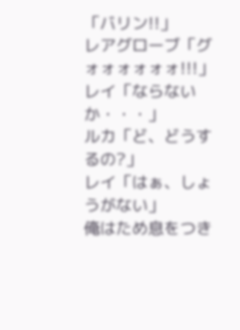「バリン!!」
レアグローブ「グォォォォォォ!!!」
レイ「ならないか・・・」
ルカ「ど、どうするの?」
レイ「はぁ、しょうがない」
俺はため息をつき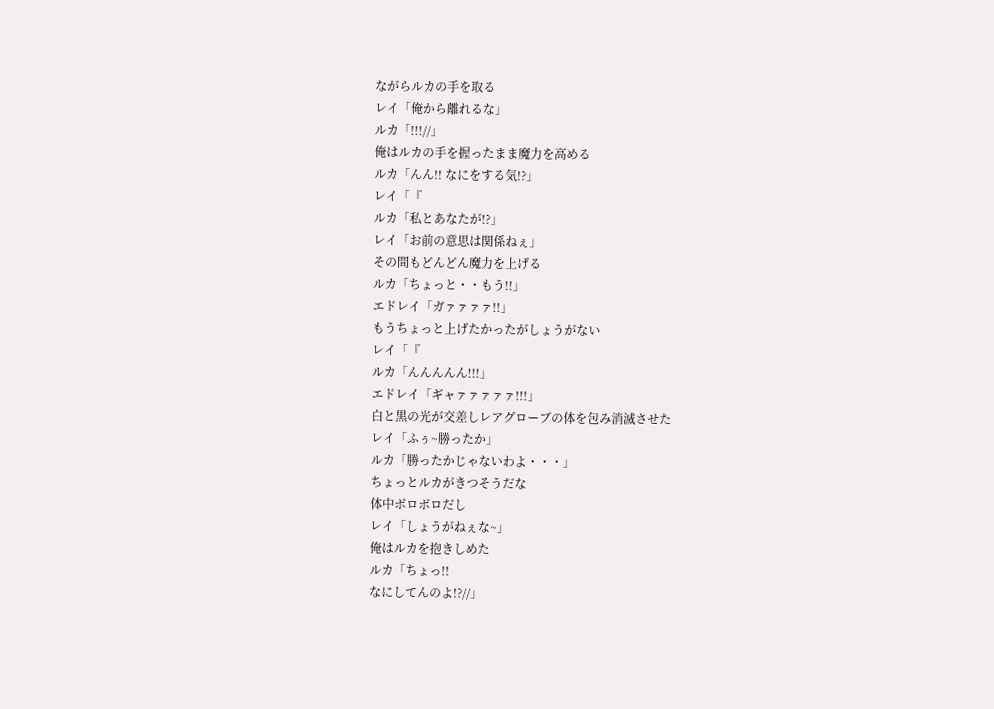ながらルカの手を取る
レイ「俺から離れるな」
ルカ「!!!//」
俺はルカの手を握ったまま魔力を高める
ルカ「んん!! なにをする気!?」
レイ「『
ルカ「私とあなたが!?」
レイ「お前の意思は関係ねぇ」
その間もどんどん魔力を上げる
ルカ「ちょっと・・もう!!」
エドレイ「ガァァァァ!!」
もうちょっと上げたかったがしょうがない
レイ「『
ルカ「んんんんん!!!」
エドレイ「ギャァァァァァ!!!」
白と黒の光が交差しレアグローブの体を包み消滅させた
レイ「ふぅ~勝ったか」
ルカ「勝ったかじゃないわよ・・・」
ちょっとルカがきつそうだな
体中ボロボロだし
レイ「しょうがねぇな~」
俺はルカを抱きしめた
ルカ「ちょっ!!
なにしてんのよ!?//」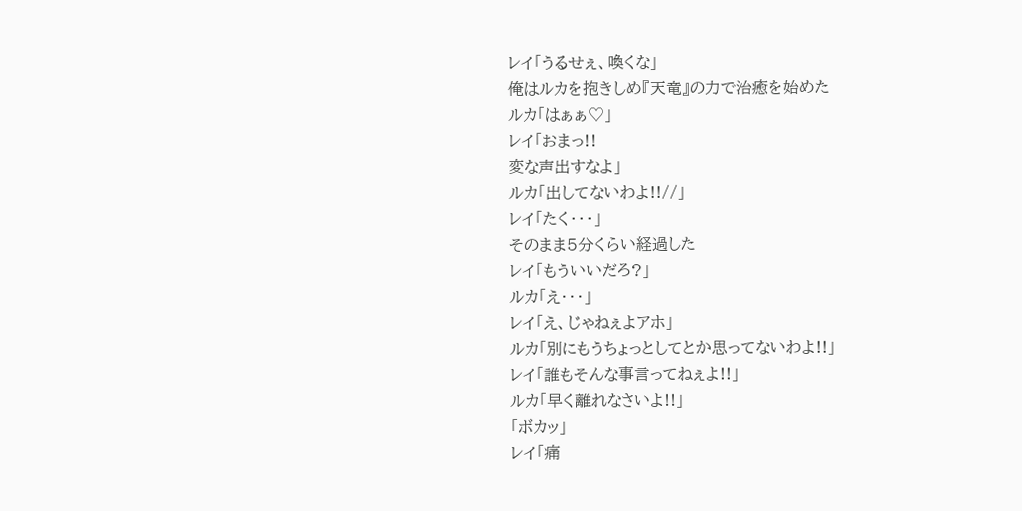レイ「うるせぇ、喚くな」
俺はルカを抱きしめ『天竜』の力で治癒を始めた
ルカ「はぁぁ♡」
レイ「おまっ!!
変な声出すなよ」
ルカ「出してないわよ!!//」
レイ「たく・・・」
そのまま5分くらい経過した
レイ「もういいだろ?」
ルカ「え・・・」
レイ「え、じゃねぇよアホ」
ルカ「別にもうちょっとしてとか思ってないわよ!!」
レイ「誰もそんな事言ってねぇよ!!」
ルカ「早く離れなさいよ!!」
「ボカッ」
レイ「痛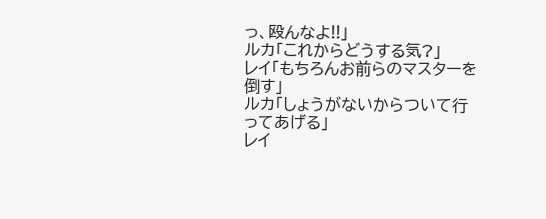っ、殴んなよ!!」
ルカ「これからどうする気?」
レイ「もちろんお前らのマスターを倒す」
ルカ「しょうがないからついて行ってあげる」
レイ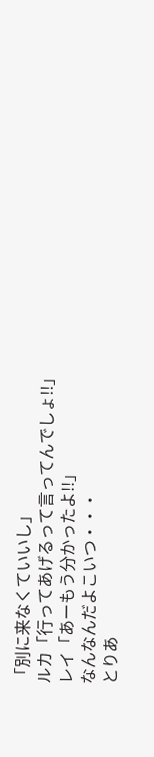「別に来なくていいし」
ルカ「行ってあげるって言ってんでしょ!!」
レイ「あーもう分かったよ!!」
なんなんだよこいつ・・・
とりあ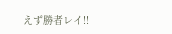えず勝者レイ!!